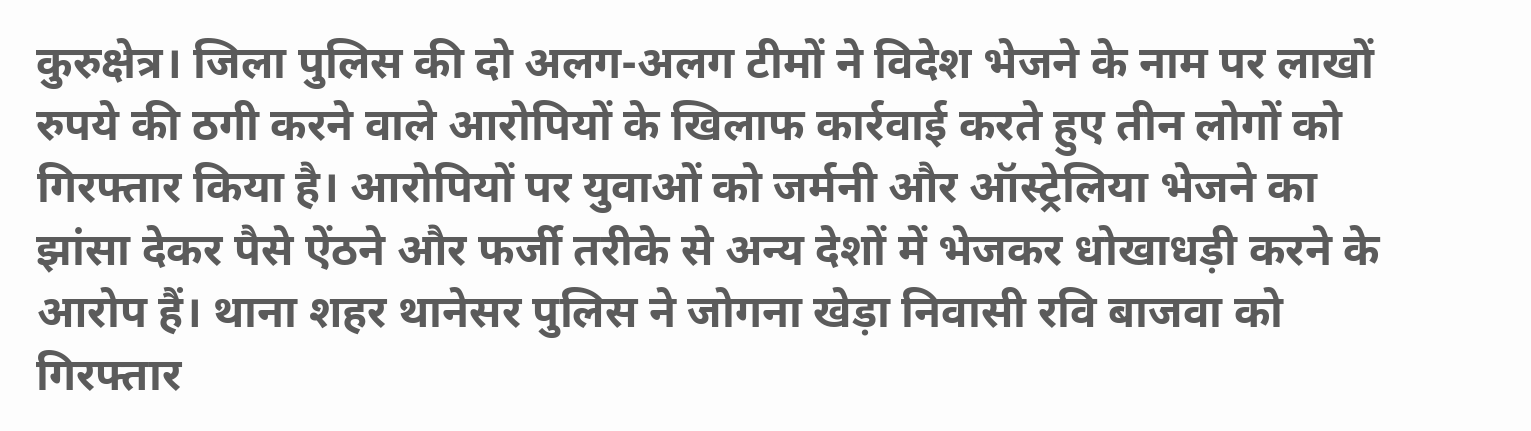कुरुक्षेत्र। जिला पुलिस की दो अलग-अलग टीमों ने विदेश भेजने के नाम पर लाखों रुपये की ठगी करने वाले आरोपियों के खिलाफ कार्रवाई करते हुए तीन लोगों को गिरफ्तार किया है। आरोपियों पर युवाओं को जर्मनी और ऑस्ट्रेलिया भेजने का झांसा देकर पैसे ऐंठने और फर्जी तरीके से अन्य देशों में भेजकर धोखाधड़ी करने के आरोप हैं। थाना शहर थानेसर पुलिस ने जोगना खेड़ा निवासी रवि बाजवा को गिरफ्तार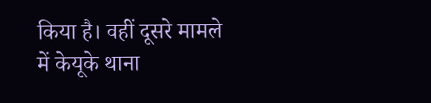किया है। वहीं दूसरे मामले में केयूके थाना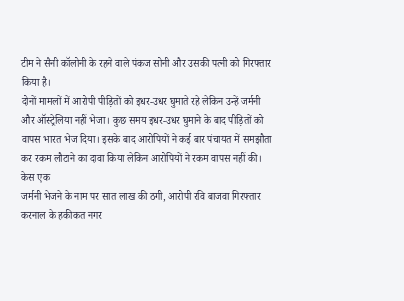टीम ने सैनी कॉलोनी के रहने वाले पंकज सोनी और उसकी पत्नी को गिरफ्तार किया है।
दोनों मामलों में आरोपी पीड़ितों को इधर-उधर घुमाते रहे लेकिन उन्हें जर्मनी और ऑस्ट्रेलिया नहीं भेजा। कुछ समय इधर-उधर घुमाने के बाद पीड़ितों को वापस भारत भेज दिया। इसके बाद आरोपियों ने कई बार पंचायत में समझौता कर रकम लौटाने का दावा किया लेकिन आरोपियों ने रकम वापस नहीं की।
केस एक
जर्मनी भेजने के नाम पर सात लाख की ठगी, आरोपी रवि बाजवा गिरफ्तार
करनाल के हकीकत नगर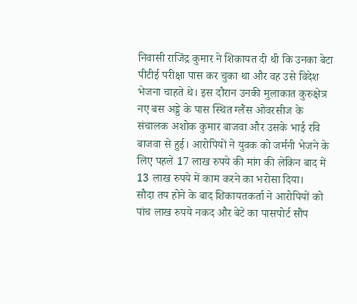निवासी राजिंद्र कुमार ने शिकायत दी थी कि उनका बेटा पीटीई परीक्षा पास कर चुका था और वह उसे विदेश भेजना चाहते थे। इस दौरान उनकी मुलाकात कुरुक्षेत्र नए बस अड्डे के पास स्थित ग्लैंस ओवरसीज के संचालक अशोक कुमार बाजवा और उसके भाई रवि बाजवा से हुई। आरोपियों ने युवक को जर्मनी भेजने के लिए पहले 17 लाख रुपये की मांग की लेकिन बाद में 13 लाख रुपये में काम करने का भरोसा दिया।
सौदा तय होने के बाद शिकायतकर्ता ने आरोपियों को पांच लाख रुपये नकद और बेटे का पासपोर्ट सौंप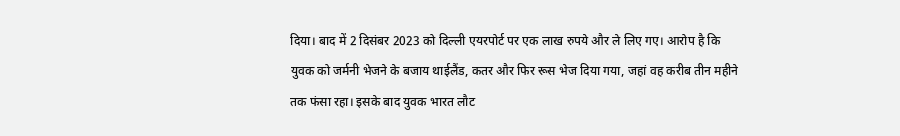दिया। बाद में 2 दिसंबर 2023 को दिल्ली एयरपोर्ट पर एक लाख रुपये और ले लिए गए। आरोप है कि युवक को जर्मनी भेजने के बजाय थाईलैंड, कतर और फिर रूस भेज दिया गया, जहां वह करीब तीन महीने तक फंसा रहा। इसके बाद युवक भारत लौट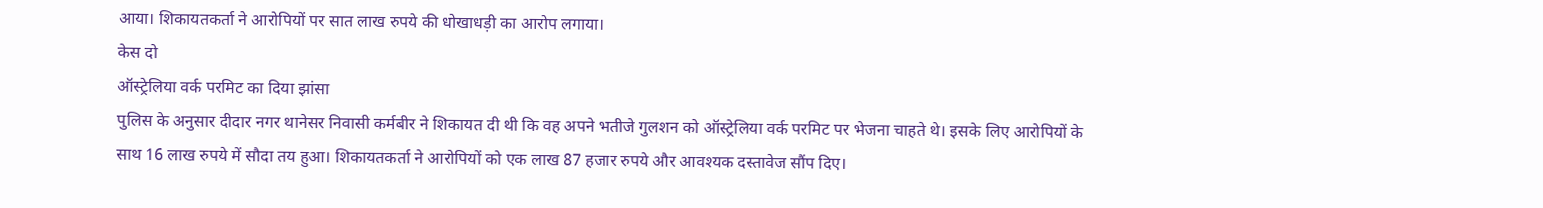आया। शिकायतकर्ता ने आरोपियों पर सात लाख रुपये की धोखाधड़ी का आरोप लगाया।
केस दो
ऑस्ट्रेलिया वर्क परमिट का दिया झांसा
पुलिस के अनुसार दीदार नगर थानेसर निवासी कर्मबीर ने शिकायत दी थी कि वह अपने भतीजे गुलशन को ऑस्ट्रेलिया वर्क परमिट पर भेजना चाहते थे। इसके लिए आरोपियों के साथ 16 लाख रुपये में सौदा तय हुआ। शिकायतकर्ता ने आरोपियों को एक लाख 87 हजार रुपये और आवश्यक दस्तावेज सौंप दिए।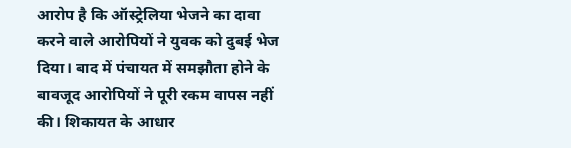आरोप है कि ऑस्ट्रेलिया भेजने का दावा करने वाले आरोपियों ने युवक को दुबई भेज दिया। बाद में पंचायत में समझौता होने के बावजूद आरोपियों ने पूरी रकम वापस नहीं की। शिकायत के आधार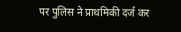पर पुलिस ने प्राथमिकी दर्ज कर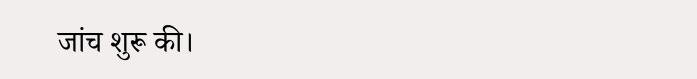जांच शुरू की।